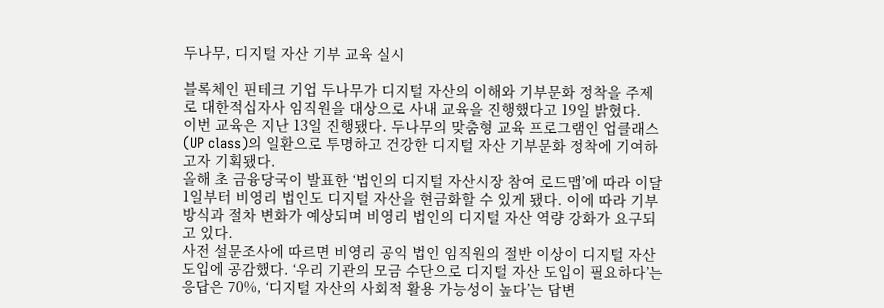두나무, 디지털 자산 기부 교육 실시

블록체인 핀테크 기업 두나무가 디지털 자산의 이해와 기부문화 정착을 주제로 대한적십자사 임직원을 대상으로 사내 교육을 진행했다고 19일 밝혔다.
이번 교육은 지난 13일 진행됐다. 두나무의 맞춤형 교육 프로그램인 업클래스(UP class)의 일환으로 투명하고 건강한 디지털 자산 기부문화 정착에 기여하고자 기획됐다.
올해 초 금융당국이 발표한 ‘법인의 디지털 자산시장 참여 로드맵’에 따라 이달 1일부터 비영리 법인도 디지털 자산을 현금화할 수 있게 됐다. 이에 따라 기부 방식과 절차 변화가 예상되며 비영리 법인의 디지털 자산 역량 강화가 요구되고 있다.
사전 설문조사에 따르면 비영리 공익 법인 임직원의 절반 이상이 디지털 자산 도입에 공감했다. ‘우리 기관의 모금 수단으로 디지털 자산 도입이 필요하다’는 응답은 70%, ‘디지털 자산의 사회적 활용 가능성이 높다’는 답변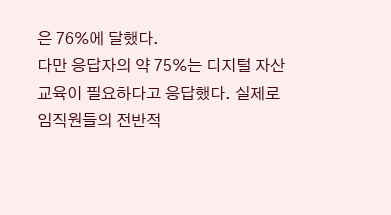은 76%에 달했다.
다만 응답자의 약 75%는 디지털 자산 교육이 필요하다고 응답했다. 실제로 임직원들의 전반적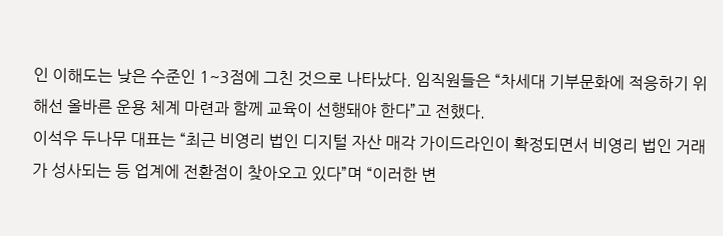인 이해도는 낮은 수준인 1~3점에 그친 것으로 나타났다. 임직원들은 “차세대 기부문화에 적응하기 위해선 올바른 운용 체계 마련과 함께 교육이 선행돼야 한다”고 전했다.
이석우 두나무 대표는 “최근 비영리 법인 디지털 자산 매각 가이드라인이 확정되면서 비영리 법인 거래가 성사되는 등 업계에 전환점이 찾아오고 있다”며 “이러한 변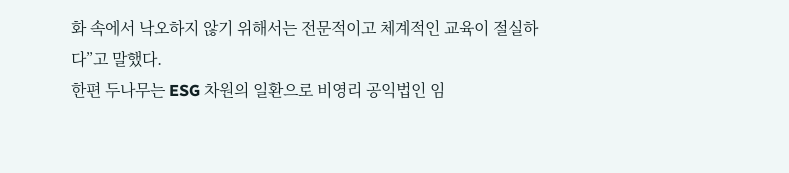화 속에서 낙오하지 않기 위해서는 전문적이고 체계적인 교육이 절실하다”고 말했다.
한편 두나무는 ESG 차원의 일환으로 비영리 공익법인 임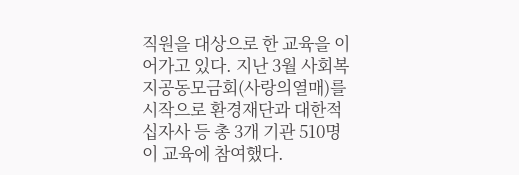직원을 대상으로 한 교육을 이어가고 있다. 지난 3월 사회복지공동모금회(사랑의열매)를 시작으로 환경재단과 대한적십자사 등 총 3개 기관 510명이 교육에 참여했다.